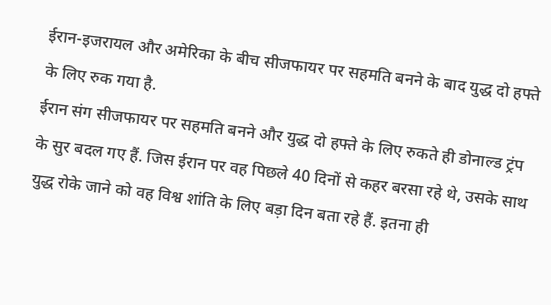ईरान-इजरायल और अमेरिका के बीच सीजफायर पर सहमति बनने के बाद युद्ध दो हफ्ते के लिए रुक गया है.
ईरान संग सीजफायर पर सहमति बनने और युद्ध दो हफ्ते के लिए रुकते ही डोनाल्ड ट्रंप के सुर बदल गए हैं. जिस ईरान पर वह पिछले 40 दिनों से कहर बरसा रहे थे, उसके साथ युद्ध रोके जाने को वह विश्व शांति के लिए बड़ा दिन बता रहे हैं. इतना ही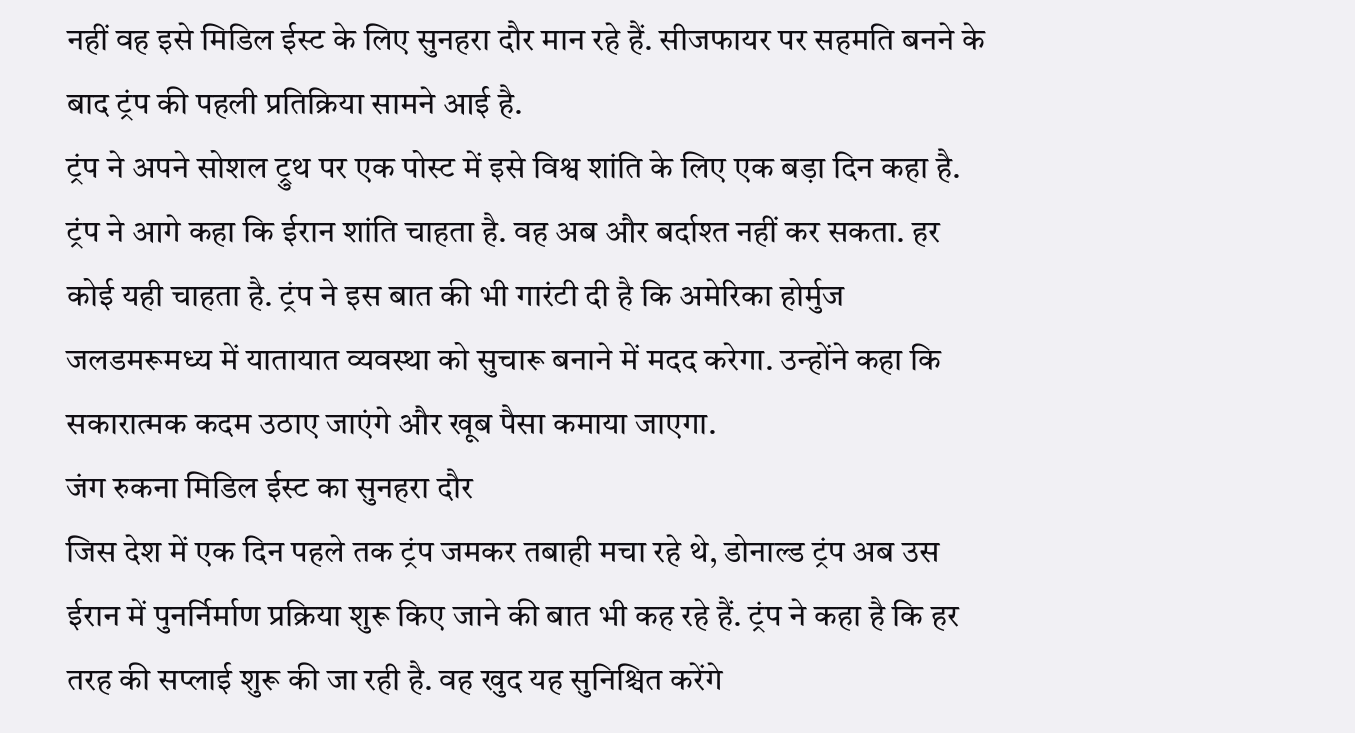नहीं वह इसे मिडिल ईस्ट के लिए सुनहरा दौर मान रहे हैं. सीजफायर पर सहमति बनने के बाद ट्रंप की पहली प्रतिक्रिया सामने आई है.
ट्रंप ने अपने सोशल ट्रुथ पर एक पोस्ट में इसे विश्व शांति के लिए एक बड़ा दिन कहा है. ट्रंप ने आगे कहा कि ईरान शांति चाहता है. वह अब और बर्दाश्त नहीं कर सकता. हर कोई यही चाहता है. ट्रंप ने इस बात की भी गारंटी दी है कि अमेरिका होर्मुज जलडमरूमध्य में यातायात व्यवस्था को सुचारू बनाने में मदद करेगा. उन्होंने कहा कि सकारात्मक कदम उठाए जाएंगे और खूब पैसा कमाया जाएगा.
जंग रुकना मिडिल ईस्ट का सुनहरा दौर
जिस देश में एक दिन पहले तक ट्रंप जमकर तबाही मचा रहे थे, डोनाल्ड ट्रंप अब उस ईरान में पुनर्निर्माण प्रक्रिया शुरू किए जाने की बात भी कह रहे हैं. ट्रंप ने कहा है कि हर तरह की सप्लाई शुरू की जा रही है. वह खुद यह सुनिश्चित करेंगे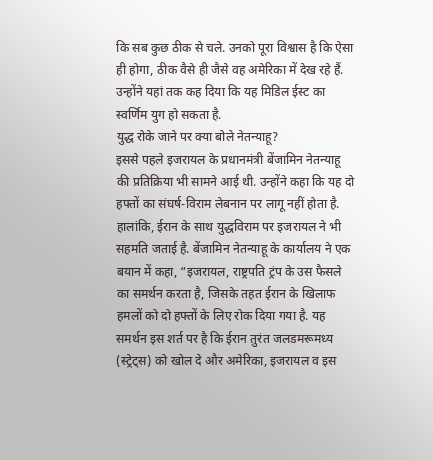कि सब कुछ ठीक से चले. उनको पूरा विश्वास है कि ऐसा ही होगा, ठीक वैसे ही जैसे वह अमेरिका में देख रहे हैं. उन्होंने यहां तक कह दिया कि यह मिडिल ईस्ट का स्वर्णिम युग हो सकता है.
युद्ध रोके जाने पर क्या बोले नेतन्याहू?
इससे पहले इजरायल के प्रधानमंत्री बेंजामिन नेतन्याहू की प्रतिक्रिया भी सामने आई थी. उन्होंने कहा कि यह दो हफ्तों का संघर्ष-विराम लेबनान पर लागू नहीं होता है. हालांकि, ईरान के साथ युद्धविराम पर इजरायल ने भी सहमति जताई है. बेंजामिन नेतन्याहू के कार्यालय ने एक बयान में कहा, “इजरायल, राष्ट्रपति ट्रंप के उस फैसले का समर्थन करता है, जिसके तहत ईरान के खिलाफ हमलों को दो हफ्तों के लिए रोक दिया गया है. यह समर्थन इस शर्त पर है कि ईरान तुरंत जलडमरूमध्य (स्ट्रेट्स) को खोल दे और अमेरिका, इजरायल व इस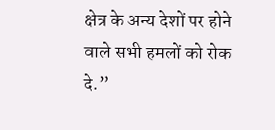क्षेत्र के अन्य देशों पर होने वाले सभी हमलों को रोक दे.”